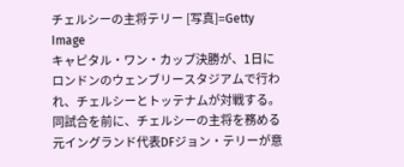チェルシーの主将テリー [写真]=Getty Image
キャピタル・ワン・カップ決勝が、1日にロンドンのウェンブリースタジアムで行われ、チェルシーとトッテナムが対戦する。同試合を前に、チェルシーの主将を務める元イングランド代表DFジョン・テリーが意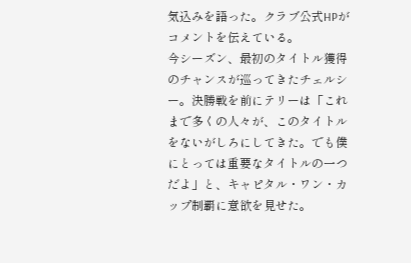気込みを語った。クラブ公式HPがコメントを伝えている。
今シーズン、最初のタイトル獲得のチャンスが巡ってきたチェルシー。決勝戦を前にテリーは「これまで多くの人々が、このタイトルをないがしろにしてきた。でも僕にとっては重要なタイトルの一つだよ」と、キャピタル・ワン・カップ制覇に意欲を見せた。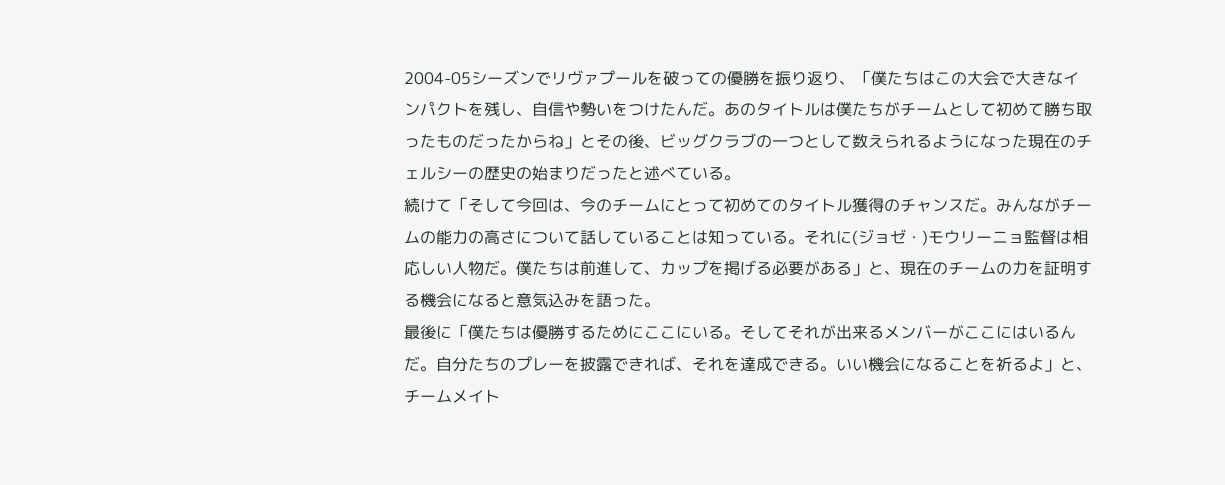2004-05シーズンでリヴァプールを破っての優勝を振り返り、「僕たちはこの大会で大きなインパクトを残し、自信や勢いをつけたんだ。あのタイトルは僕たちがチームとして初めて勝ち取ったものだったからね」とその後、ビッグクラブの一つとして数えられるようになった現在のチェルシーの歴史の始まりだったと述べている。
続けて「そして今回は、今のチームにとって初めてのタイトル獲得のチャンスだ。みんながチームの能力の高さについて話していることは知っている。それに(ジョゼ・)モウリーニョ監督は相応しい人物だ。僕たちは前進して、カップを掲げる必要がある」と、現在のチームの力を証明する機会になると意気込みを語った。
最後に「僕たちは優勝するためにここにいる。そしてそれが出来るメンバーがここにはいるんだ。自分たちのプレーを披露できれば、それを達成できる。いい機会になることを祈るよ」と、チームメイト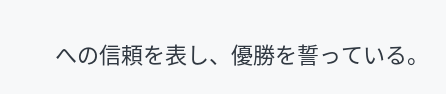への信頼を表し、優勝を誓っている。